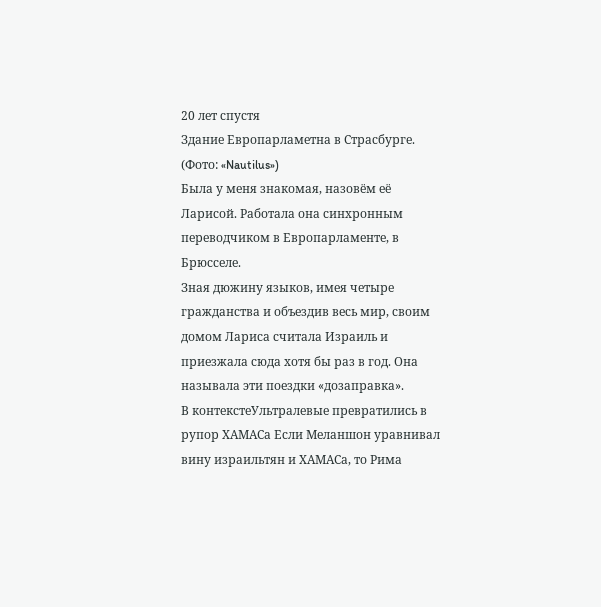20 лет спустя
Здание Европарламетна в Страсбурге. (Фото: «Nautilus»)
Была у меня знакомая, назовём её Ларисой. Работала она синхронным переводчиком в Европарламенте, в Брюсселе.
Зная дюжину языков, имея четыре гражданства и объездив весь мир, своим домом Лариса считала Израиль и приезжала сюда хотя бы раз в год. Она называла эти поездки «дозаправка».
В контекстеУльтралевые превратились в рупор ХАМАСа Если Меланшон уравнивал вину израильтян и ХАМАСа, то Рима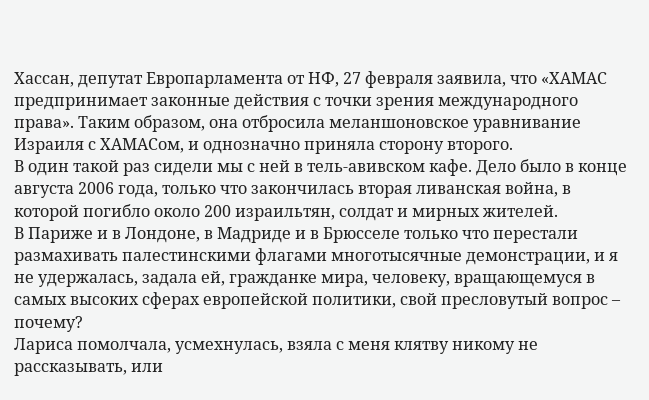Хассан, депутат Европарламента от НФ, 27 февраля заявила, что «ХАМАС предпринимает законные действия с точки зрения международного права». Таким образом, она отбросила меланшоновское уравнивание Израиля с ХАМАСом, и однозначно приняла сторону второго.
В один такой раз сидели мы с ней в тель-авивском кафе. Дело было в конце августа 2006 года, только что закончилась вторая ливанская война, в которой погибло около 200 израильтян, солдат и мирных жителей.
В Париже и в Лондоне, в Мадриде и в Брюсселе только что перестали размахивать палестинскими флагами многотысячные демонстрации, и я не удержалась, задала ей, гражданке мира, человеку, вращающемуся в самых высоких сферах европейской политики, свой пресловутый вопрос – почему?
Лариса помолчала, усмехнулась, взяла с меня клятву никому не рассказывать, или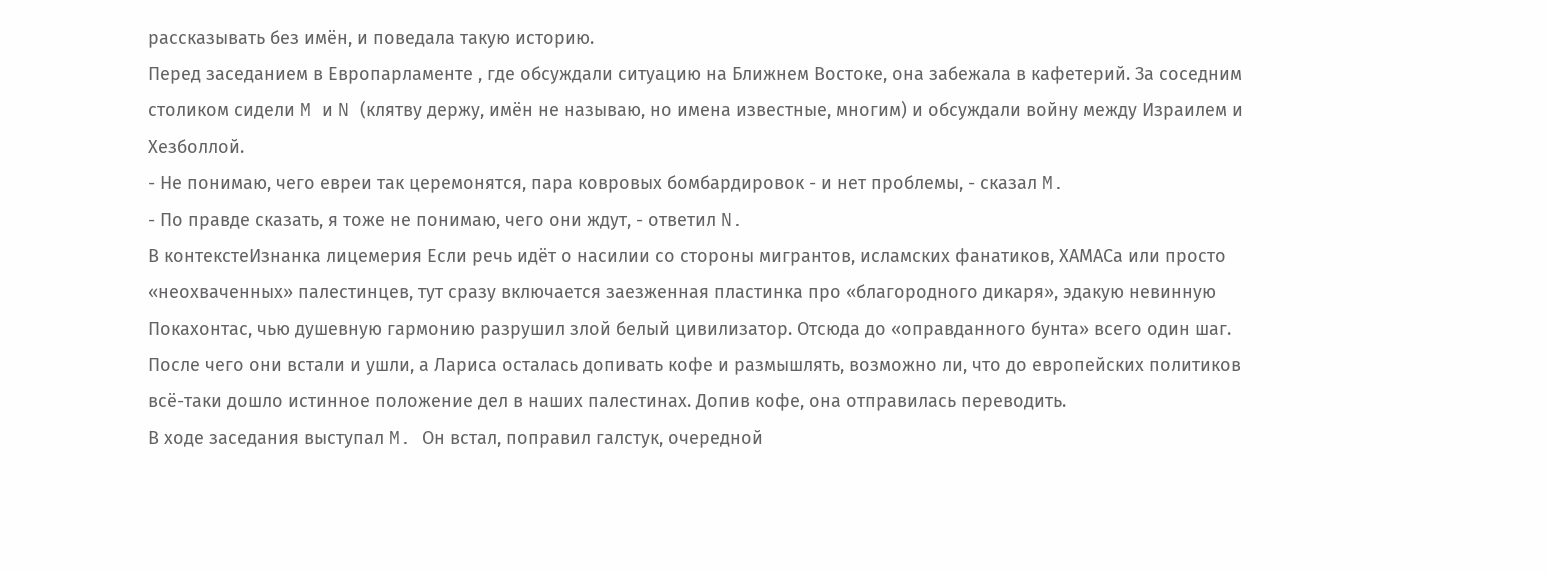рассказывать без имён, и поведала такую историю.
Перед заседанием в Европарламенте , где обсуждали ситуацию на Ближнем Востоке, она забежала в кафетерий. За соседним столиком сидели M и N (клятву держу, имён не называю, но имена известные, многим) и обсуждали войну между Израилем и Хезболлой.
- Не понимаю, чего евреи так церемонятся, пара ковровых бомбардировок - и нет проблемы, - сказал M.
- По правде сказать, я тоже не понимаю, чего они ждут, - ответил N.
В контекстеИзнанка лицемерия Если речь идёт о насилии со стороны мигрантов, исламских фанатиков, ХАМАСа или просто «неохваченных» палестинцев, тут сразу включается заезженная пластинка про «благородного дикаря», эдакую невинную Покахонтас, чью душевную гармонию разрушил злой белый цивилизатор. Отсюда до «оправданного бунта» всего один шаг.
После чего они встали и ушли, а Лариса осталась допивать кофе и размышлять, возможно ли, что до европейских политиков всё-таки дошло истинное положение дел в наших палестинах. Допив кофе, она отправилась переводить.
В ходе заседания выступал M. Он встал, поправил галстук, очередной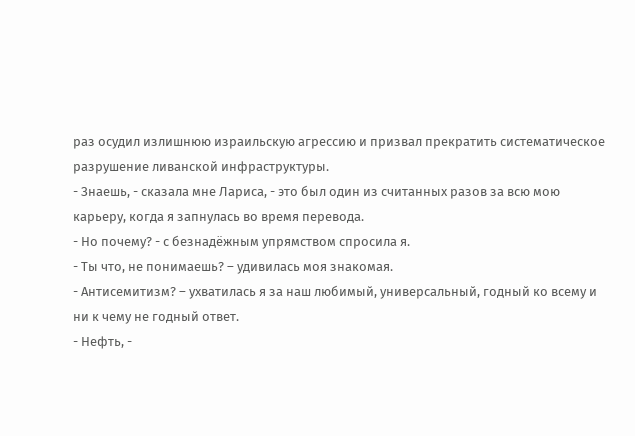раз осудил излишнюю израильскую агрессию и призвал прекратить систематическое разрушение ливанской инфраструктуры.
- Знаешь, - сказала мне Лариса, - это был один из считанных разов за всю мою карьеру, когда я запнулась во время перевода.
- Но почему? - с безнадёжным упрямством спросила я.
- Ты что, не понимаешь? – удивилась моя знакомая.
- Антисемитизм? – ухватилась я за наш любимый, универсальный, годный ко всему и ни к чему не годный ответ.
- Нефть, -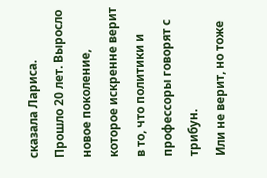сказала Лариса.
Прошло 20 лет. Выросло новое поколение, которое искренне верит в то, что политики и профессоры говорят с трибун.
Или не верит, но тоже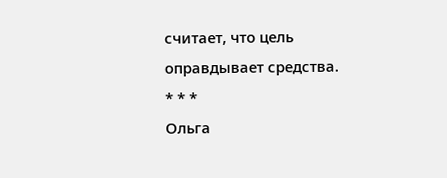считает, что цель оправдывает средства.
* * *
Oльга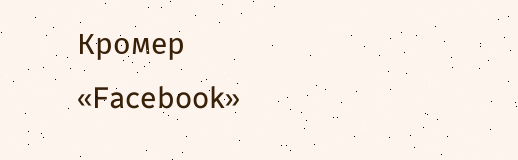Кромер
«Facebook»